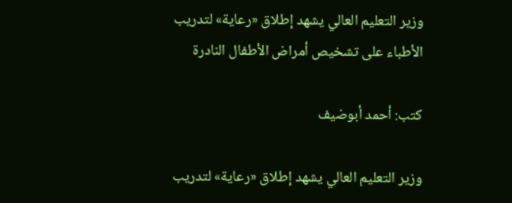وزير التعليم العالي يشهد إطلاق «رعاية» لتدريب الأطباء على تشخيص أمراض الأطفال النادرة

كتب: أحمد أبوضيف

وزير التعليم العالي يشهد إطلاق «رعاية» لتدريب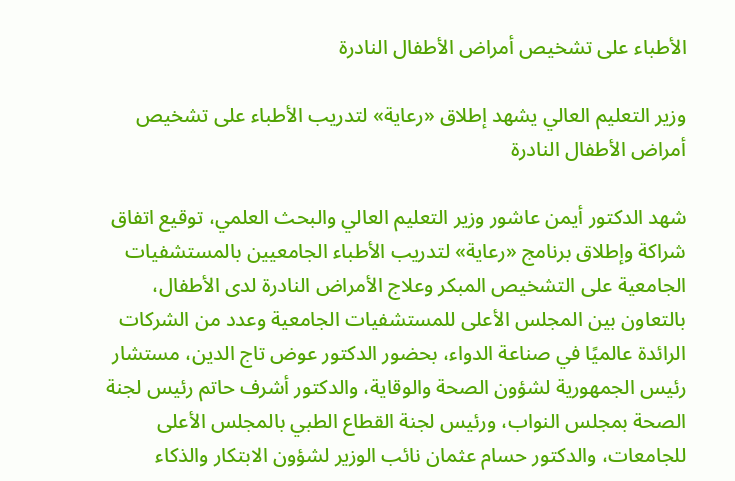الأطباء على تشخيص أمراض الأطفال النادرة

وزير التعليم العالي يشهد إطلاق «رعاية» لتدريب الأطباء على تشخيص أمراض الأطفال النادرة

شهد الدكتور أيمن عاشور وزير التعليم العالي والبحث العلمي، توقيع اتفاق شراكة وإطلاق برنامج «رعاية» لتدريب الأطباء الجامعيين بالمستشفيات الجامعية على التشخيص المبكر وعلاج الأمراض النادرة لدى الأطفال، بالتعاون بين المجلس الأعلى للمستشفيات الجامعية وعدد من الشركات الرائدة عالميًا في صناعة الدواء، بحضور الدكتور عوض تاج الدين، مستشار رئيس الجمهورية لشؤون الصحة والوقاية، والدكتور أشرف حاتم رئيس لجنة الصحة بمجلس النواب، ورئيس لجنة القطاع الطبي بالمجلس الأعلى للجامعات، والدكتور حسام عثمان نائب الوزير لشؤون الابتكار والذكاء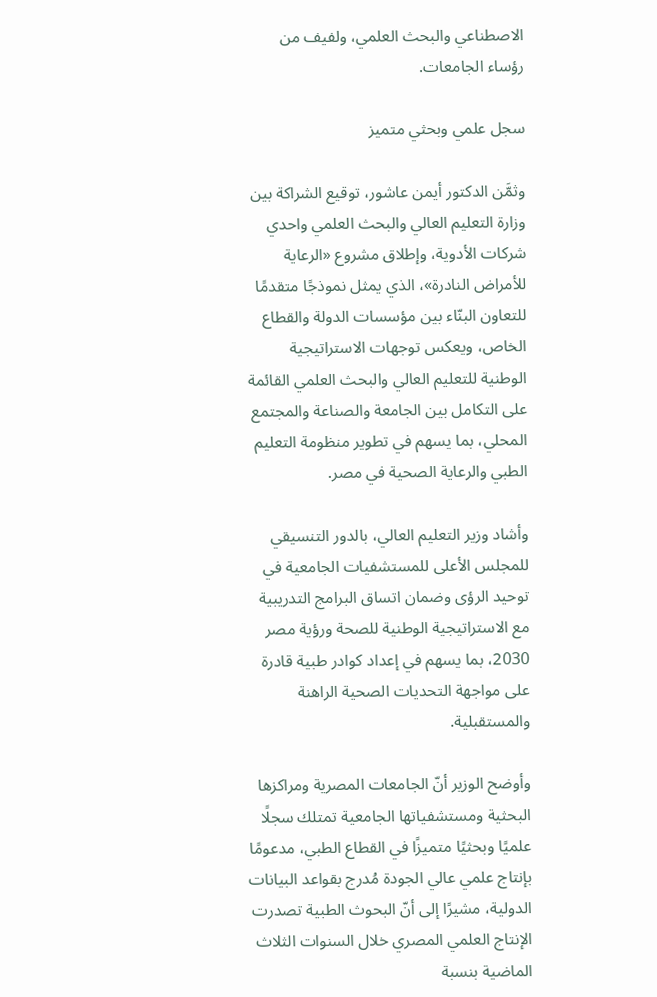الاصطناعي والبحث العلمي، ولفيف من رؤساء الجامعات.

سجل علمي وبحثي متميز

وثمَّن الدكتور أيمن عاشور، توقيع الشراكة بين وزارة التعليم العالي والبحث العلمي واحدي شركات الأدوية، وإطلاق مشروع «الرعاية للأمراض النادرة»، الذي يمثل نموذجًا متقدمًا للتعاون البنّاء بين مؤسسات الدولة والقطاع الخاص، ويعكس توجهات الاستراتيجية الوطنية للتعليم العالي والبحث العلمي القائمة على التكامل بين الجامعة والصناعة والمجتمع المحلي، بما يسهم في تطوير منظومة التعليم الطبي والرعاية الصحية في مصر.

وأشاد وزير التعليم العالي، بالدور التنسيقي للمجلس الأعلى للمستشفيات الجامعية في توحيد الرؤى وضمان اتساق البرامج التدريبية مع الاستراتيجية الوطنية للصحة ورؤية مصر 2030، بما يسهم في إعداد كوادر طبية قادرة على مواجهة التحديات الصحية الراهنة والمستقبلية.

وأوضح الوزير أنّ الجامعات المصرية ومراكزها البحثية ومستشفياتها الجامعية تمتلك سجلًا علميًا وبحثيًا متميزًا في القطاع الطبي، مدعومًا بإنتاج علمي عالي الجودة مُدرج بقواعد البيانات الدولية، مشيرًا إلى أنّ البحوث الطبية تصدرت الإنتاج العلمي المصري خلال السنوات الثلاث الماضية بنسبة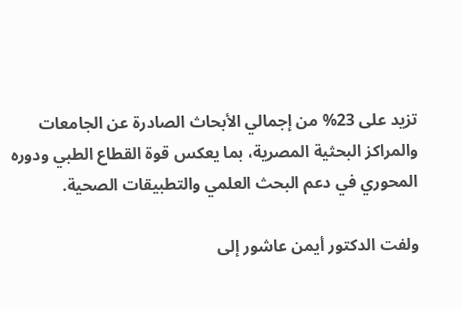تزيد على 23% من إجمالي الأبحاث الصادرة عن الجامعات والمراكز البحثية المصرية، بما يعكس قوة القطاع الطبي ودوره المحوري في دعم البحث العلمي والتطبيقات الصحية.

ولفت الدكتور أيمن عاشور إلى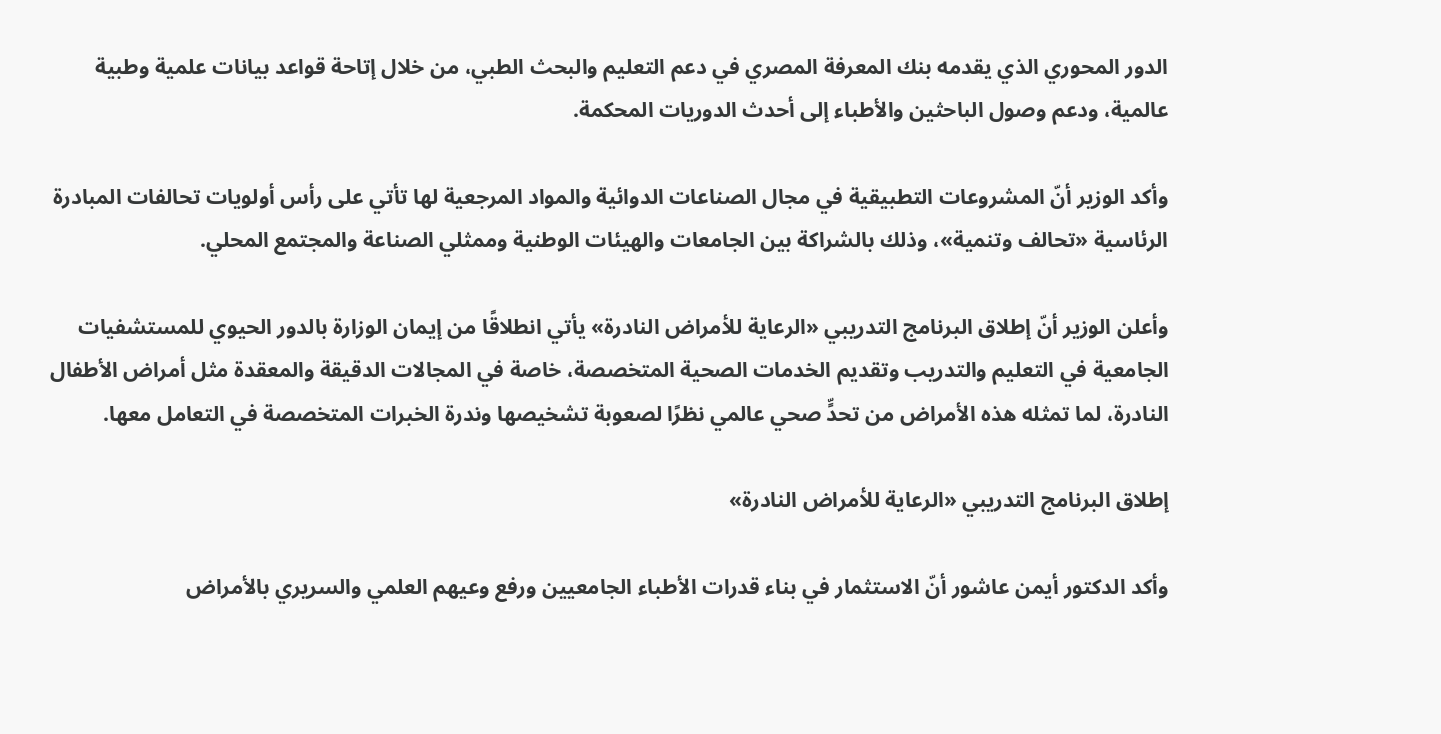الدور المحوري الذي يقدمه بنك المعرفة المصري في دعم التعليم والبحث الطبي، من خلال إتاحة قواعد بيانات علمية وطبية عالمية، ودعم وصول الباحثين والأطباء إلى أحدث الدوريات المحكمة.

وأكد الوزير أنّ المشروعات التطبيقية في مجال الصناعات الدوائية والمواد المرجعية لها تأتي على رأس أولويات تحالفات المبادرة الرئاسية «تحالف وتنمية»، وذلك بالشراكة بين الجامعات والهيئات الوطنية وممثلي الصناعة والمجتمع المحلي.

وأعلن الوزير أنّ إطلاق البرنامج التدريبي «الرعاية للأمراض النادرة» يأتي انطلاقًا من إيمان الوزارة بالدور الحيوي للمستشفيات الجامعية في التعليم والتدريب وتقديم الخدمات الصحية المتخصصة، خاصة في المجالات الدقيقة والمعقدة مثل أمراض الأطفال النادرة، لما تمثله هذه الأمراض من تحدٍّ صحي عالمي نظرًا لصعوبة تشخيصها وندرة الخبرات المتخصصة في التعامل معها.

إطلاق البرنامج التدريبي «الرعاية للأمراض النادرة»

وأكد الدكتور أيمن عاشور أنّ الاستثمار في بناء قدرات الأطباء الجامعيين ورفع وعيهم العلمي والسريري بالأمراض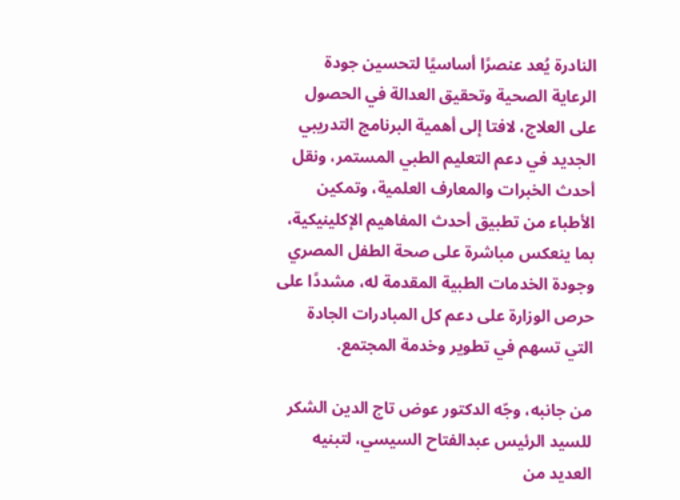النادرة يُعد عنصرًا أساسيًا لتحسين جودة الرعاية الصحية وتحقيق العدالة في الحصول على العلاج، لافتا إلى أهمية البرنامج التدريبي الجديد في دعم التعليم الطبي المستمر، ونقل أحدث الخبرات والمعارف العلمية، وتمكين الأطباء من تطبيق أحدث المفاهيم الإكلينيكية، بما ينعكس مباشرة على صحة الطفل المصري وجودة الخدمات الطبية المقدمة له، مشددًا على حرص الوزارة على دعم كل المبادرات الجادة التي تسهم في تطوير وخدمة المجتمع.

من جانبه، وجّه الدكتور عوض تاج الدين الشكر للسيد الرئيس عبدالفتاح السيسي، لتبنيه العديد من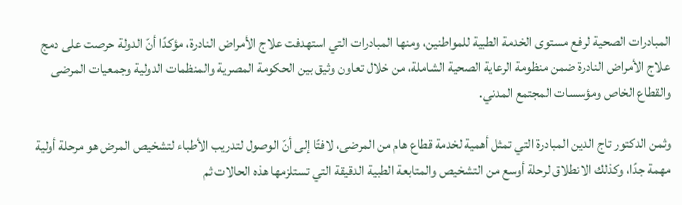المبادرات الصحية لرفع مستوى الخدمة الطبية للمواطنين، ومنها المبادرات التي استهدفت علاج الأمراض النادرة، مؤكدًا أنّ الدولة حرصت على دمج علاج الأمراض النادرة ضمن منظومة الرعاية الصحية الشاملة، من خلال تعاون وثيق بين الحكومة المصرية والمنظمات الدولية وجمعيات المرضى والقطاع الخاص ومؤسسات المجتمع المدني.

وثمن الدكتور تاج الدين المبادرة التي تمثل أهمية لخدمة قطاع هام من المرضى، لافتًا إلى أنّ الوصول لتدريب الأطباء لتشخيص المرض هو مرحلة أولية مهمة جدًا، وكذلك الانطلاق لرحلة أوسع من التشخيص والمتابعة الطبية الدقيقة التي تستلزمها هذه الحالات ثم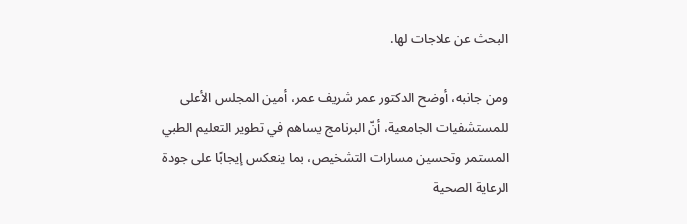البحث عن علاجات لها.

ومن جانبه، أوضح الدكتور عمر شريف عمر، أمين المجلس الأعلى للمستشفيات الجامعية، أنّ البرنامج يساهم في تطوير التعليم الطبي المستمر وتحسين مسارات التشخيص، بما ينعكس إيجابًا على جودة الرعاية الصحية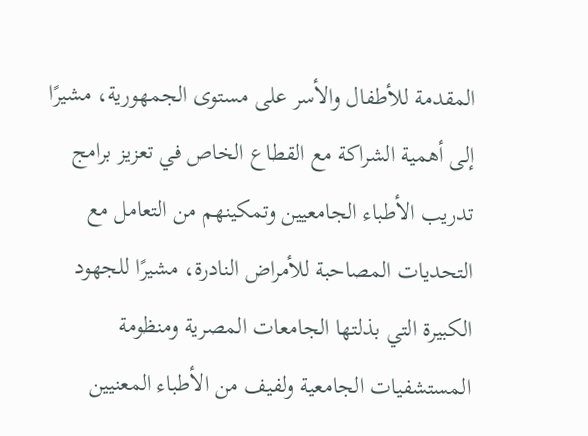المقدمة للأطفال والأسر على مستوى الجمهورية، مشيرًا إلى أهمية الشراكة مع القطاع الخاص في تعزيز برامج تدريب الأطباء الجامعيين وتمكينهم من التعامل مع التحديات المصاحبة للأمراض النادرة، مشيرًا للجهود الكبيرة التي بذلتها الجامعات المصرية ومنظومة المستشفيات الجامعية ولفيف من الأطباء المعنيين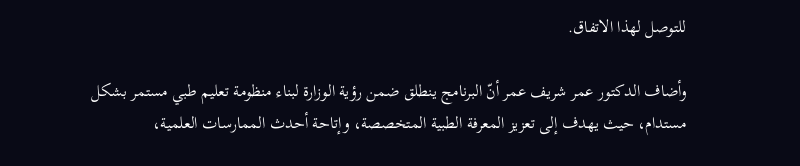للتوصل لهذا الاتفاق.

وأضاف الدكتور عمر شريف عمر أنّ البرنامج ينطلق ضمن رؤية الوزارة لبناء منظومة تعليم طبي مستمر بشكل مستدام، حيث يهدف إلى تعزيز المعرفة الطبية المتخصصة، وإتاحة أحدث الممارسات العلمية،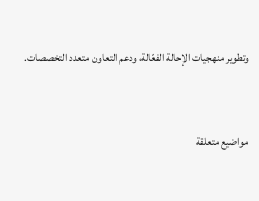وتطوير منهجيات الإحالة الفعّالة، ودعم التعاون متعدد التخصصات.


مواضيع متعلقة